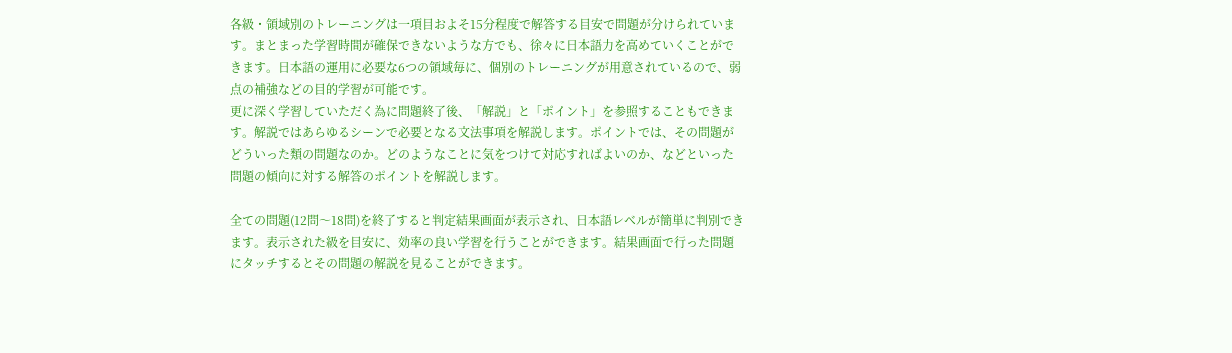各級・領域別のトレーニングは一項目およそ15分程度で解答する目安で問題が分けられています。まとまった学習時間が確保できないような方でも、徐々に日本語力を高めていくことができます。日本語の運用に必要な6つの領域毎に、個別のトレーニングが用意されているので、弱点の補強などの目的学習が可能です。
更に深く学習していただく為に問題終了後、「解説」と「ポイント」を参照することもできます。解説ではあらゆるシーンで必要となる文法事項を解説します。ポイントでは、その問題がどういった類の問題なのか。どのようなことに気をつけて対応すればよいのか、などといった問題の傾向に対する解答のポイントを解説します。

全ての問題(12問〜18問)を終了すると判定結果画面が表示され、日本語レベルが簡単に判別できます。表示された級を目安に、効率の良い学習を行うことができます。結果画面で行った問題にタッチするとその問題の解説を見ることができます。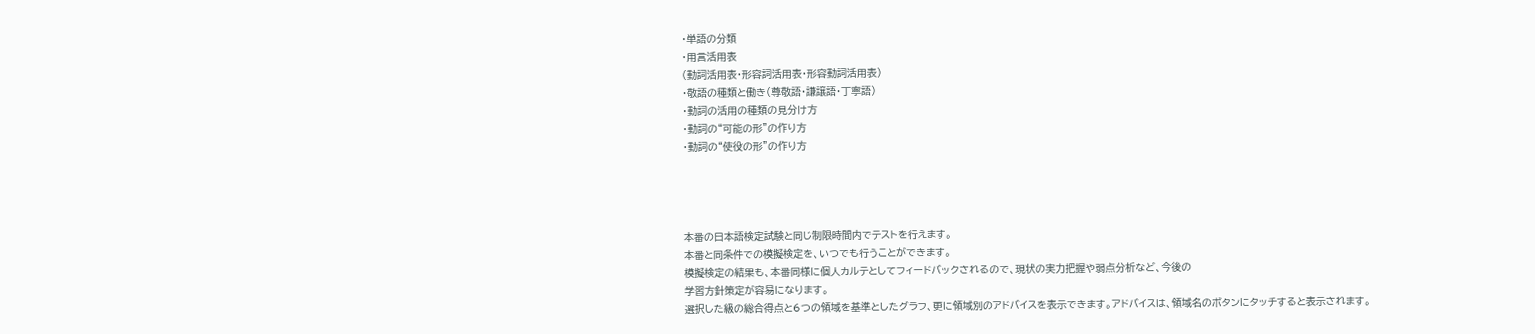・単語の分類
・用言活用表
(動詞活用表・形容詞活用表・形容動詞活用表)
・敬語の種類と働き(尊敬語・謙譲語・丁寧語)
・動詞の活用の種類の見分け方
・動詞の“可能の形”の作り方
・動詞の“使役の形”の作り方




本番の日本語検定試験と同じ制限時間内でテストを行えます。
本番と同条件での模擬検定を、いつでも行うことができます。
模擬検定の結果も、本番同様に個人カルテとしてフィードバックされるので、現状の実力把握や弱点分析など、今後の
学習方針策定が容易になります。
選択した級の総合得点と6つの領域を基準としたグラフ、更に領域別のアドバイスを表示できます。アドバイスは、領域名のボタンにタッチすると表示されます。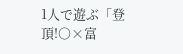1人で遊ぶ「登頂!○×富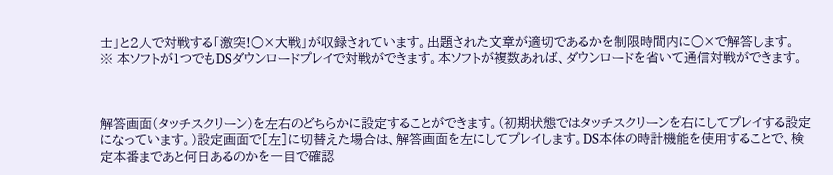士」と2人で対戦する「激突!○×大戦」が収録されています。出題された文章が適切であるかを制限時間内に○×で解答します。
※ 本ソフトが1つでもDSダウンロードプレイで対戦ができます。本ソフトが複数あれば、ダウンロードを省いて通信対戦ができます。



解答画面(タッチスクリーン)を左右のどちらかに設定することができます。(初期状態ではタッチスクリーンを右にしてプレイする設定になっています。)設定画面で[左]に切替えた場合は、解答画面を左にしてプレイします。DS本体の時計機能を使用することで、検定本番まであと何日あるのかを一目で確認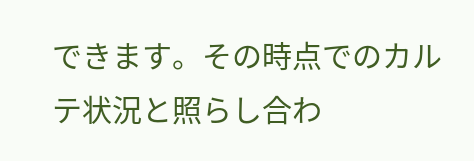できます。その時点でのカルテ状況と照らし合わ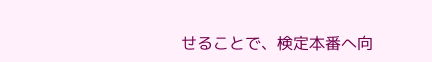せることで、検定本番へ向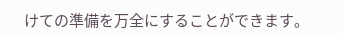けての準備を万全にすることができます。